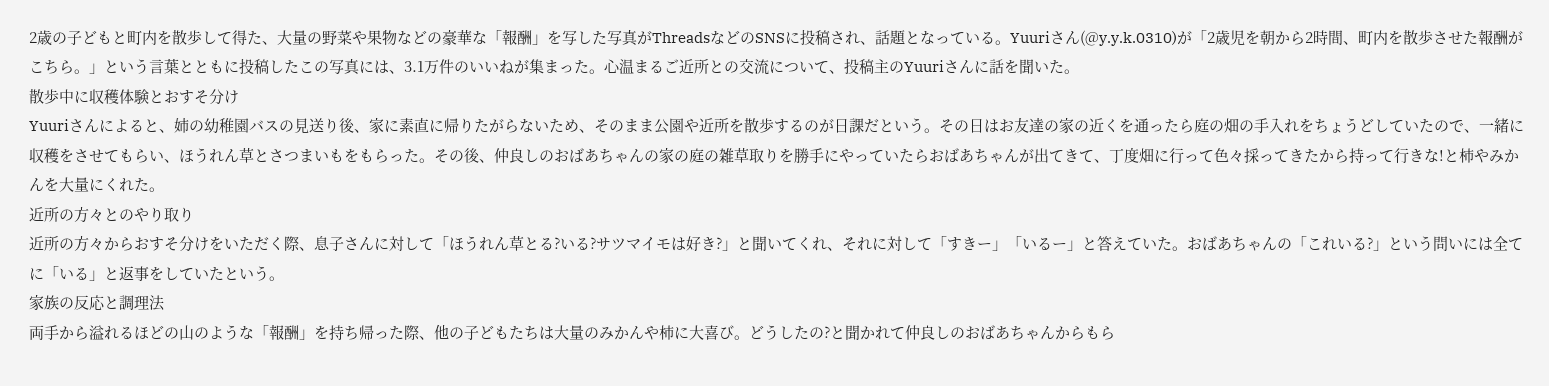2歳の子どもと町内を散歩して得た、大量の野菜や果物などの豪華な「報酬」を写した写真がThreadsなどのSNSに投稿され、話題となっている。Yuuriさん(@y.y.k.0310)が「2歳児を朝から2時間、町内を散歩させた報酬がこちら。」という言葉とともに投稿したこの写真には、3.1万件のいいねが集まった。心温まるご近所との交流について、投稿主のYuuriさんに話を聞いた。
散歩中に収穫体験とおすそ分け
Yuuriさんによると、姉の幼稚園バスの見送り後、家に素直に帰りたがらないため、そのまま公園や近所を散歩するのが日課だという。その日はお友達の家の近くを通ったら庭の畑の手入れをちょうどしていたので、一緒に収穫をさせてもらい、ほうれん草とさつまいもをもらった。その後、仲良しのおばあちゃんの家の庭の雑草取りを勝手にやっていたらおばあちゃんが出てきて、丁度畑に行って色々採ってきたから持って行きな!と柿やみかんを大量にくれた。
近所の方々とのやり取り
近所の方々からおすそ分けをいただく際、息子さんに対して「ほうれん草とる?いる?サツマイモは好き?」と聞いてくれ、それに対して「すきー」「いるー」と答えていた。おばあちゃんの「これいる?」という問いには全てに「いる」と返事をしていたという。
家族の反応と調理法
両手から溢れるほどの山のような「報酬」を持ち帰った際、他の子どもたちは大量のみかんや柿に大喜び。どうしたの?と聞かれて仲良しのおばあちゃんからもら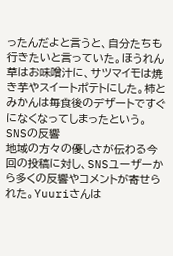ったんだよと言うと、自分たちも行きたいと言っていた。ほうれん草はお味噌汁に、サツマイモは焼き芋やスイートポテトにした。柿とみかんは毎食後のデザートですぐになくなってしまったという。
SNSの反響
地域の方々の優しさが伝わる今回の投稿に対し、SNSユーザーから多くの反響やコメントが寄せられた。Yuuriさんは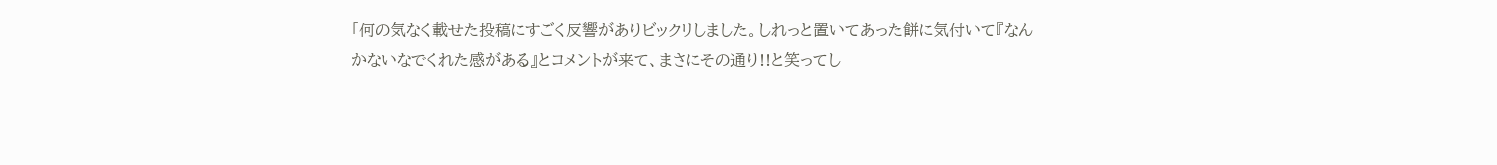「何の気なく載せた投稿にすごく反響がありビックリしました。しれっと置いてあった餅に気付いて『なんかないなでくれた感がある』とコメントが来て、まさにその通り!!と笑ってし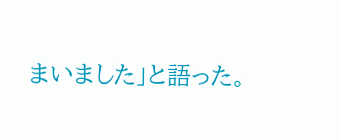まいました」と語った。